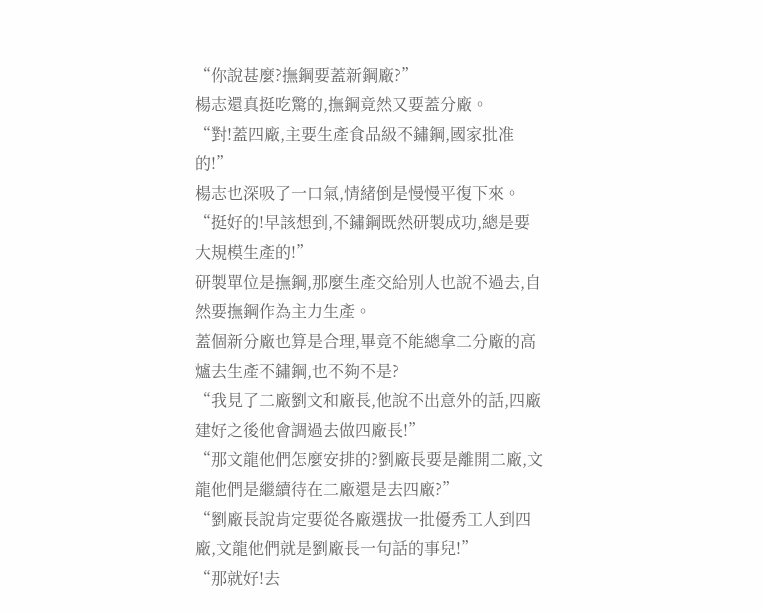“你說甚麼?撫鋼要蓋新鋼廠?”
楊志還真挺吃驚的,撫鋼竟然又要蓋分廠。
“對!蓋四廠,主要生產食品級不鏽鋼,國家批准的!”
楊志也深吸了一口氣,情緒倒是慢慢平復下來。
“挺好的!早該想到,不鏽鋼既然研製成功,總是要大規模生產的!”
研製單位是撫鋼,那麼生產交給別人也說不過去,自然要撫鋼作為主力生產。
蓋個新分廠也算是合理,畢竟不能總拿二分廠的高爐去生產不鏽鋼,也不夠不是?
“我見了二廠劉文和廠長,他說不出意外的話,四廠建好之後他會調過去做四廠長!”
“那文龍他們怎麼安排的?劉廠長要是離開二廠,文龍他們是繼續待在二廠還是去四廠?”
“劉廠長說肯定要從各廠選拔一批優秀工人到四廠,文龍他們就是劉廠長一句話的事兒!”
“那就好!去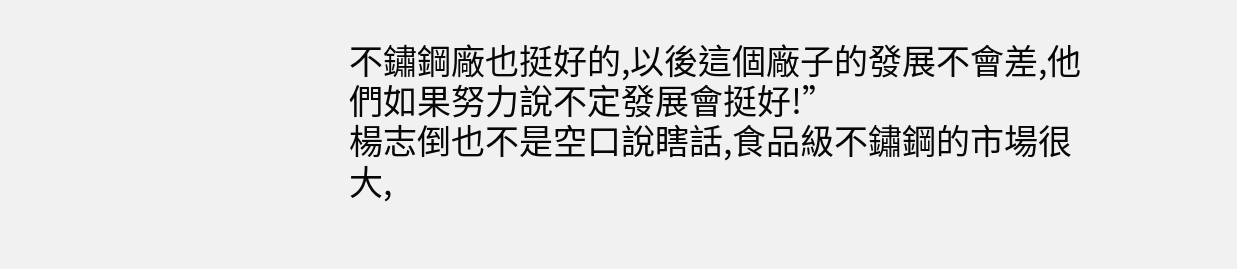不鏽鋼廠也挺好的,以後這個廠子的發展不會差,他們如果努力說不定發展會挺好!”
楊志倒也不是空口說瞎話,食品級不鏽鋼的市場很大,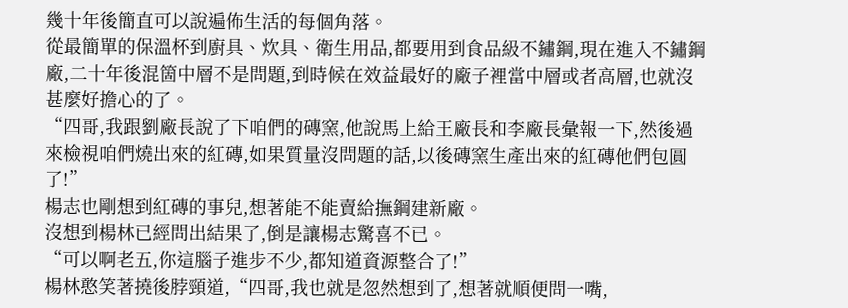幾十年後簡直可以說遍佈生活的每個角落。
從最簡單的保溫杯到廚具、炊具、衛生用品,都要用到食品級不鏽鋼,現在進入不鏽鋼廠,二十年後混箇中層不是問題,到時候在效益最好的廠子裡當中層或者高層,也就沒甚麼好擔心的了。
“四哥,我跟劉廠長說了下咱們的磚窯,他說馬上給王廠長和李廠長彙報一下,然後過來檢視咱們燒出來的紅磚,如果質量沒問題的話,以後磚窯生產出來的紅磚他們包圓了!”
楊志也剛想到紅磚的事兒,想著能不能賣給撫鋼建新廠。
沒想到楊林已經問出結果了,倒是讓楊志驚喜不已。
“可以啊老五,你這腦子進步不少,都知道資源整合了!”
楊林憨笑著撓後脖頸道,“四哥,我也就是忽然想到了,想著就順便問一嘴,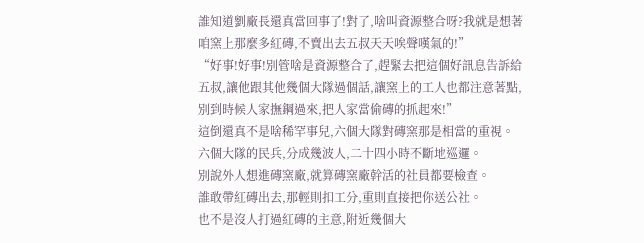誰知道劉廠長還真當回事了!對了,啥叫資源整合呀?我就是想著咱窯上那麼多紅磚,不賣出去五叔天天唉聲嘆氣的!”
“好事!好事!別管啥是資源整合了,趕緊去把這個好訊息告訴給五叔,讓他跟其他幾個大隊過個話,讓窯上的工人也都注意著點,別到時候人家撫鋼過來,把人家當偷磚的抓起來!”
這倒還真不是啥稀罕事兒,六個大隊對磚窯那是相當的重視。
六個大隊的民兵,分成幾波人,二十四小時不斷地巡邏。
別說外人想進磚窯廠,就算磚窯廠幹活的社員都要檢查。
誰敢帶紅磚出去,那輕則扣工分,重則直接把你送公社。
也不是沒人打過紅磚的主意,附近幾個大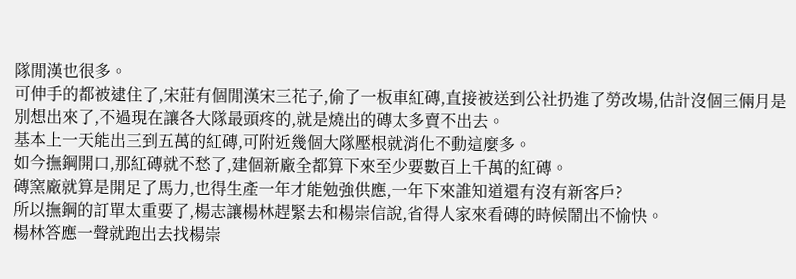隊閒漢也很多。
可伸手的都被逮住了,宋莊有個閒漢宋三花子,偷了一板車紅磚,直接被送到公社扔進了勞改場,估計沒個三倆月是別想出來了,不過現在讓各大隊最頭疼的,就是燒出的磚太多賣不出去。
基本上一天能出三到五萬的紅磚,可附近幾個大隊壓根就消化不動這麼多。
如今撫鋼開口,那紅磚就不愁了,建個新廠全都算下來至少要數百上千萬的紅磚。
磚窯廠就算是開足了馬力,也得生產一年才能勉強供應,一年下來誰知道還有沒有新客戶?
所以撫鋼的訂單太重要了,楊志讓楊林趕緊去和楊崇信說,省得人家來看磚的時候鬧出不愉快。
楊林答應一聲就跑出去找楊崇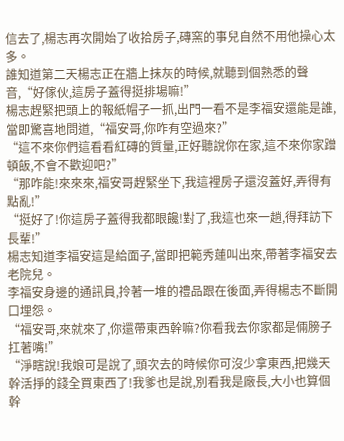信去了,楊志再次開始了收拾房子,磚窯的事兒自然不用他操心太多。
誰知道第二天楊志正在牆上抹灰的時候,就聽到個熟悉的聲音,“好傢伙,這房子蓋得挺排場嘛!”
楊志趕緊把頭上的報紙帽子一抓,出門一看不是李福安還能是誰,當即驚喜地問道,“福安哥,你咋有空過來?”
“這不來你們這看看紅磚的質量,正好聽說你在家,這不來你家蹭頓飯,不會不歡迎吧?”
“那咋能!來來來,福安哥趕緊坐下,我這裡房子還沒蓋好,弄得有點亂!”
“挺好了!你這房子蓋得我都眼饞!對了,我這也來一趟,得拜訪下長輩!”
楊志知道李福安這是給面子,當即把範秀蓮叫出來,帶著李福安去老院兒。
李福安身邊的通訊員,拎著一堆的禮品跟在後面,弄得楊志不斷開口埋怨。
“福安哥,來就來了,你還帶東西幹嘛?你看我去你家都是倆膀子扛著嘴!”
“淨瞎說!我娘可是說了,頭次去的時候你可沒少拿東西,把幾天幹活掙的錢全買東西了!我爹也是說,別看我是廠長,大小也算個幹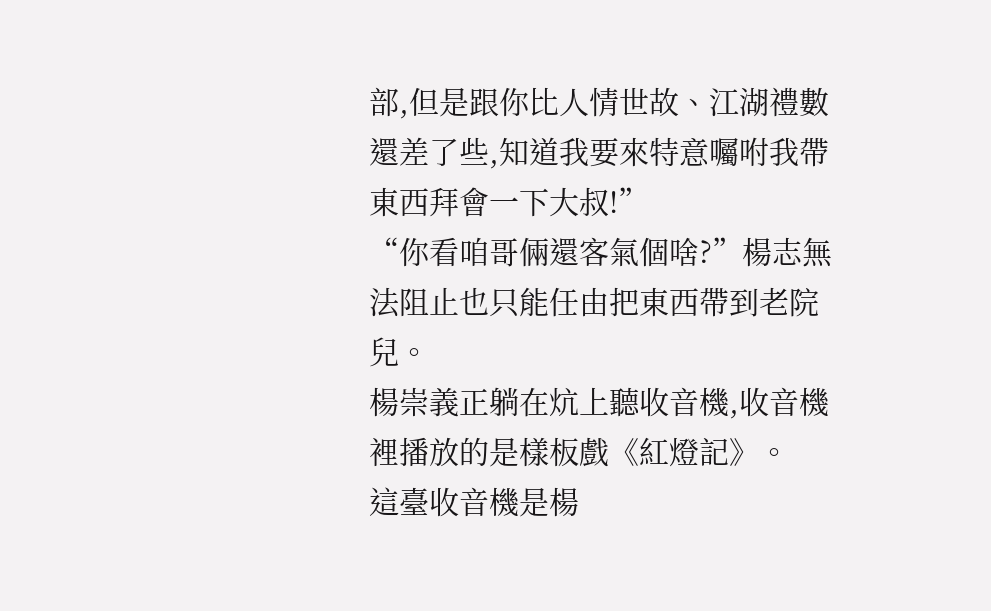部,但是跟你比人情世故、江湖禮數還差了些,知道我要來特意囑咐我帶東西拜會一下大叔!”
“你看咱哥倆還客氣個啥?”楊志無法阻止也只能任由把東西帶到老院兒。
楊崇義正躺在炕上聽收音機,收音機裡播放的是樣板戲《紅燈記》。
這臺收音機是楊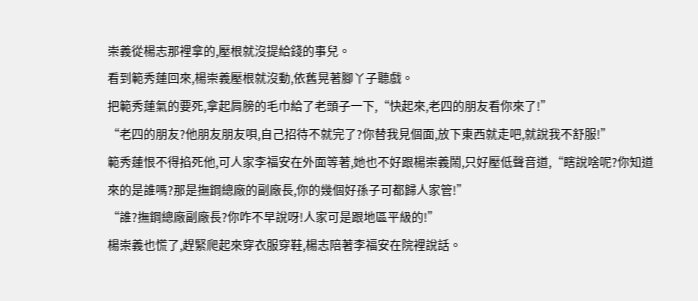崇義從楊志那裡拿的,壓根就沒提給錢的事兒。
看到範秀蓮回來,楊崇義壓根就沒動,依舊晃著腳丫子聽戲。
把範秀蓮氣的要死,拿起肩膀的毛巾給了老頭子一下,“快起來,老四的朋友看你來了!”
“老四的朋友?他朋友朋友唄,自己招待不就完了?你替我見個面,放下東西就走吧,就說我不舒服!”
範秀蓮恨不得掐死他,可人家李福安在外面等著,她也不好跟楊崇義鬧,只好壓低聲音道,“瞎說啥呢?你知道來的是誰嗎?那是撫鋼總廠的副廠長,你的幾個好孫子可都歸人家管!”
“誰?撫鋼總廠副廠長?你咋不早說呀!人家可是跟地區平級的!”
楊崇義也慌了,趕緊爬起來穿衣服穿鞋,楊志陪著李福安在院裡說話。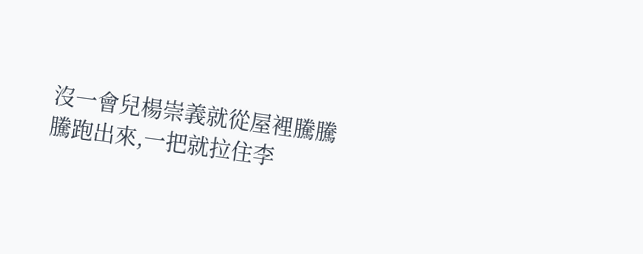沒一會兒楊崇義就從屋裡騰騰騰跑出來,一把就拉住李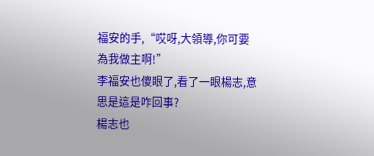福安的手,“哎呀,大領導,你可要為我做主啊!”
李福安也傻眼了,看了一眼楊志,意思是這是咋回事?
楊志也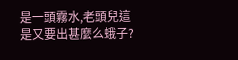是一頭霧水,老頭兒這是又要出甚麼么蛾子?